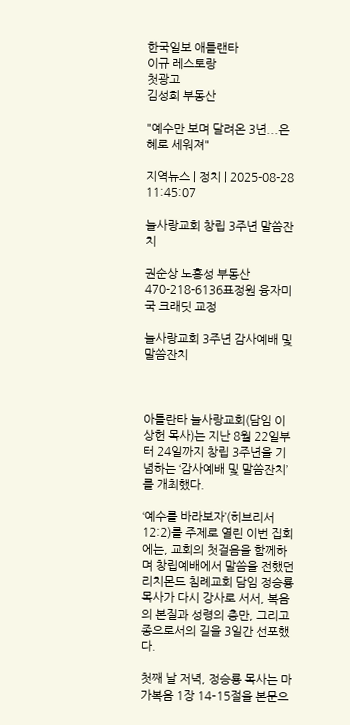한국일보 애틀랜타
이규 레스토랑
첫광고
김성희 부동산

"예수만 보며 달려온 3년...은혜로 세워져"

지역뉴스 | 정치 | 2025-08-28 11:45:07

늘사랑교회 창립 3주년 말씀잔치

권순상 노흥성 부동산 470-218-6136표정원 융자미국 크래딧 교정

늘사랑교회 3주년 감사예배 및 말씀잔치



아틀란타 늘사랑교회(담임 이상헌 목사)는 지난 8월 22일부터 24일까지 창립 3주년을 기념하는 ‘감사예배 및 말씀잔치’를 개최했다.

‘예수를 바라보자’(히브리서 12:2)를 주제로 열린 이번 집회에는, 교회의 첫걸음을 함께하며 창립예배에서 말씀을 전했던 리치몬드 침례교회 담임 정승룡 목사가 다시 강사로 서서, 복음의 본질과 성령의 충만, 그리고 종으로서의 길을 3일간 선포했다.

첫째 날 저녁, 정승룡 목사는 마가복음 1장 14–15절을 본문으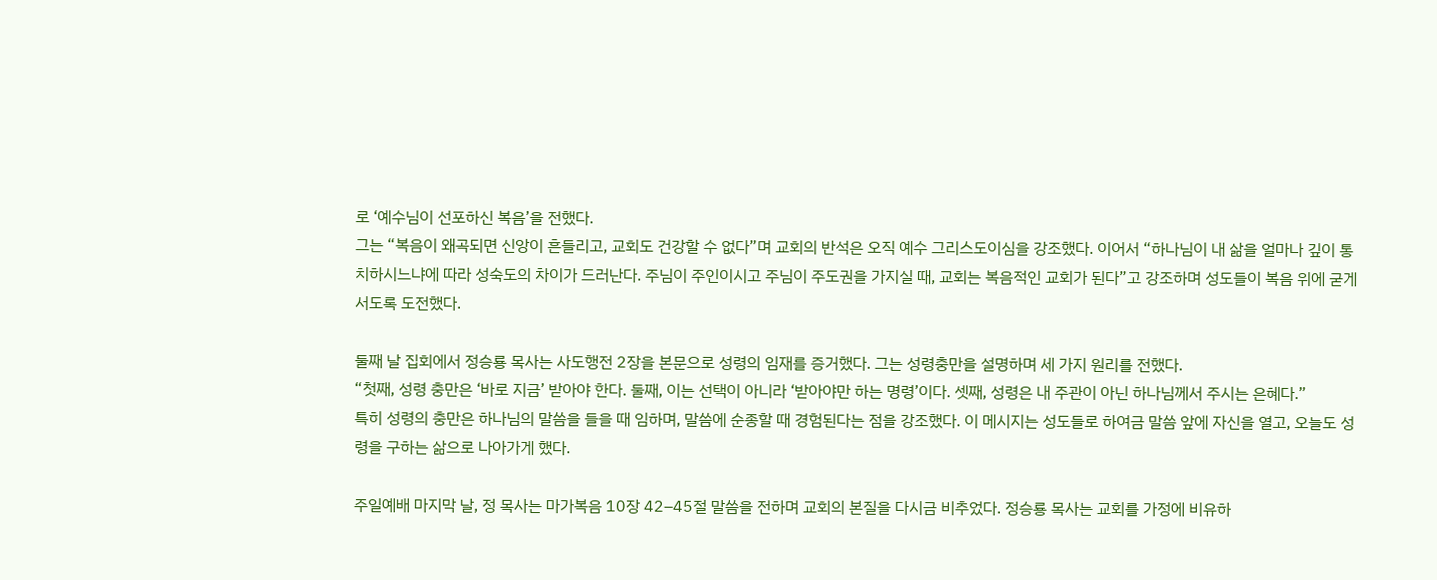로 ‘예수님이 선포하신 복음’을 전했다.
그는 “복음이 왜곡되면 신앙이 흔들리고, 교회도 건강할 수 없다”며 교회의 반석은 오직 예수 그리스도이심을 강조했다. 이어서 “하나님이 내 삶을 얼마나 깊이 통치하시느냐에 따라 성숙도의 차이가 드러난다. 주님이 주인이시고 주님이 주도권을 가지실 때, 교회는 복음적인 교회가 된다”고 강조하며 성도들이 복음 위에 굳게 서도록 도전했다.

둘째 날 집회에서 정승룡 목사는 사도행전 2장을 본문으로 성령의 임재를 증거했다. 그는 성령충만을 설명하며 세 가지 원리를 전했다.
“첫째, 성령 충만은 ‘바로 지금’ 받아야 한다. 둘째, 이는 선택이 아니라 ‘받아야만 하는 명령’이다. 셋째, 성령은 내 주관이 아닌 하나님께서 주시는 은혜다.”
특히 성령의 충만은 하나님의 말씀을 들을 때 임하며, 말씀에 순종할 때 경험된다는 점을 강조했다. 이 메시지는 성도들로 하여금 말씀 앞에 자신을 열고, 오늘도 성령을 구하는 삶으로 나아가게 했다.

주일예배 마지막 날, 정 목사는 마가복음 10장 42–45절 말씀을 전하며 교회의 본질을 다시금 비추었다. 정승룡 목사는 교회를 가정에 비유하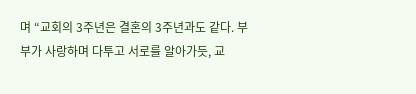며 “교회의 3주년은 결혼의 3주년과도 같다. 부부가 사랑하며 다투고 서로를 알아가듯, 교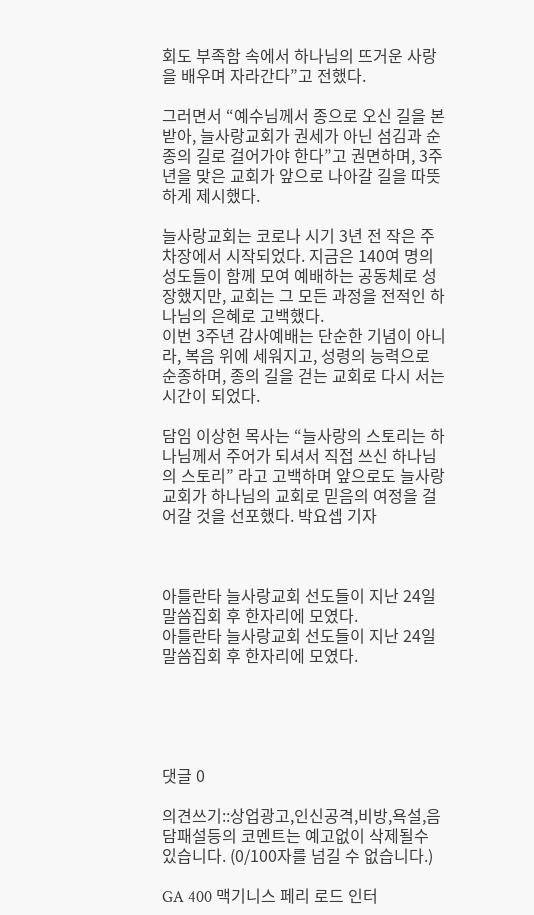회도 부족함 속에서 하나님의 뜨거운 사랑을 배우며 자라간다”고 전했다.

그러면서 “예수님께서 종으로 오신 길을 본받아, 늘사랑교회가 권세가 아닌 섬김과 순종의 길로 걸어가야 한다”고 권면하며, 3주년을 맞은 교회가 앞으로 나아갈 길을 따뜻하게 제시했다.

늘사랑교회는 코로나 시기 3년 전 작은 주차장에서 시작되었다. 지금은 140여 명의 성도들이 함께 모여 예배하는 공동체로 성장했지만, 교회는 그 모든 과정을 전적인 하나님의 은혜로 고백했다.
이번 3주년 감사예배는 단순한 기념이 아니라, 복음 위에 세워지고, 성령의 능력으로 순종하며, 종의 길을 걷는 교회로 다시 서는 시간이 되었다.

담임 이상헌 목사는 “늘사랑의 스토리는 하나님께서 주어가 되셔서 직접 쓰신 하나님의 스토리” 라고 고백하며 앞으로도 늘사랑교회가 하나님의 교회로 믿음의 여정을 걸어갈 것을 선포했다. 박요셉 기자



아틀란타 늘사랑교회 선도들이 지난 24일 말씀집회 후 한자리에 모였다.
아틀란타 늘사랑교회 선도들이 지난 24일 말씀집회 후 한자리에 모였다.





댓글 0

의견쓰기::상업광고,인신공격,비방,욕설,음담패설등의 코멘트는 예고없이 삭제될수 있습니다. (0/100자를 넘길 수 없습니다.)

GA 400 맥기니스 페리 로드 인터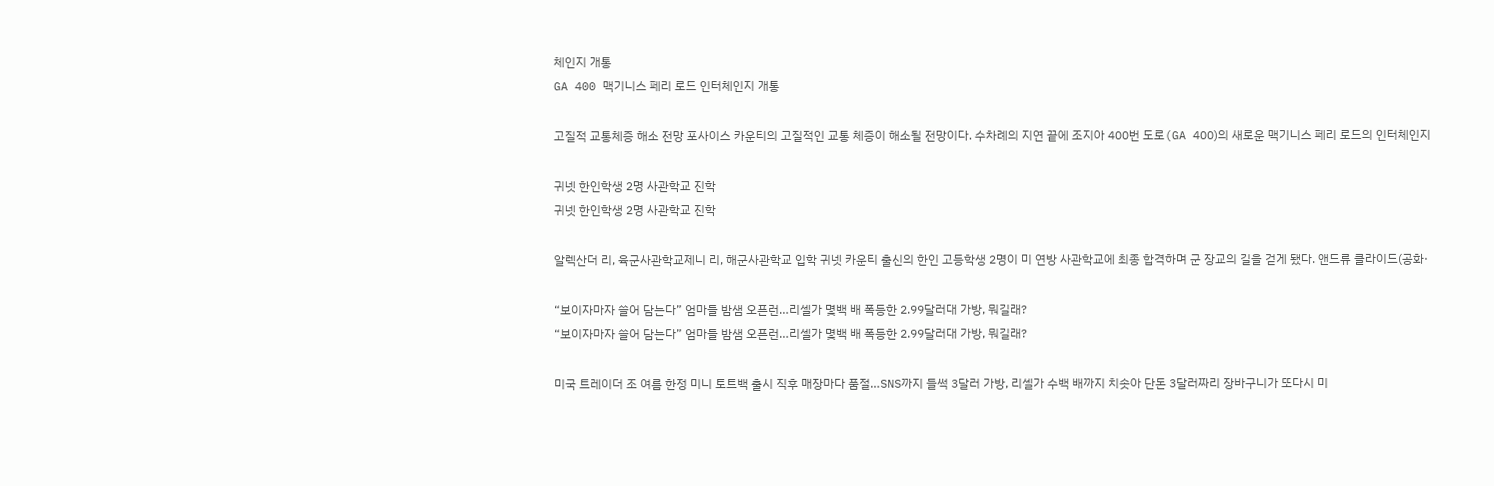체인지 개통
GA 400 맥기니스 페리 로드 인터체인지 개통

고질적 교통체증 해소 전망 포사이스 카운티의 고질적인 교통 체증이 해소될 전망이다. 수차례의 지연 끝에 조지아 400번 도로(GA 400)의 새로운 맥기니스 페리 로드의 인터체인지

귀넷 한인학생 2명 사관학교 진학
귀넷 한인학생 2명 사관학교 진학

알렉산더 리, 육군사관학교제니 리, 해군사관학교 입학 귀넷 카운티 출신의 한인 고등학생 2명이 미 연방 사관학교에 최종 합격하며 군 장교의 길을 걷게 됐다. 앤드류 클라이드(공화·

“보이자마자 쓸어 담는다” 엄마들 밤샘 오픈런…리셀가 몇백 배 폭등한 2.99달러대 가방, 뭐길래?
“보이자마자 쓸어 담는다” 엄마들 밤샘 오픈런…리셀가 몇백 배 폭등한 2.99달러대 가방, 뭐길래?

미국 트레이더 조 여름 한정 미니 토트백 출시 직후 매장마다 품절…SNS까지 들썩 3달러 가방, 리셀가 수백 배까지 치솟아 단돈 3달러짜리 장바구니가 또다시 미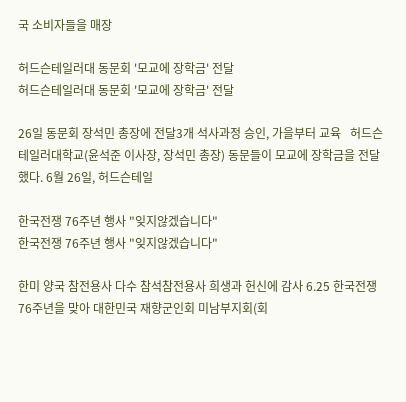국 소비자들을 매장

허드슨테일러대 동문회 '모교에 장학금' 전달
허드슨테일러대 동문회 '모교에 장학금' 전달

26일 동문회 장석민 총장에 전달3개 석사과정 승인, 가을부터 교육   허드슨테일러대학교(윤석준 이사장, 장석민 총장) 동문들이 모교에 장학금을 전달했다. 6월 26일, 허드슨테일

한국전쟁 76주년 행사 "잊지않겠습니다"
한국전쟁 76주년 행사 "잊지않겠습니다"

한미 양국 참전용사 다수 참석참전용사 희생과 헌신에 감사 6.25 한국전쟁 76주년을 맞아 대한민국 재향군인회 미남부지회(회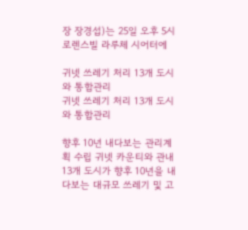장 장경섭)는 25일 오후 5시 로렌스빌 라루체 시어터에

귀넷 쓰레기 처리 13개 도시와 통합관리
귀넷 쓰레기 처리 13개 도시와 통합관리

향후 10년 내다보는 관리계획 수립 귀넷 카운티와 관내 13개 도시가 향후 10년을 내다보는 대규모 쓰레기 및 고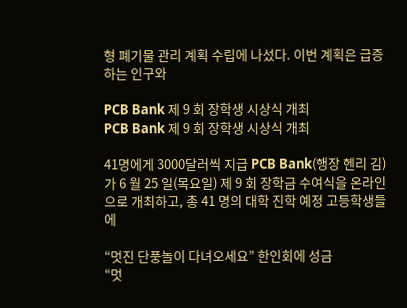형 폐기물 관리 계획 수립에 나섰다. 이번 계획은 급증하는 인구와

PCB Bank 제 9 회 장학생 시상식 개최
PCB Bank 제 9 회 장학생 시상식 개최

41명에게 3000달러씩 지급 PCB Bank(행장 헨리 김)가 6 월 25 일(목요일) 제 9 회 장학금 수여식을 온라인으로 개최하고, 총 41 명의 대학 진학 예정 고등학생들에

“멋진 단풍놀이 다녀오세요” 한인회에 성금
“멋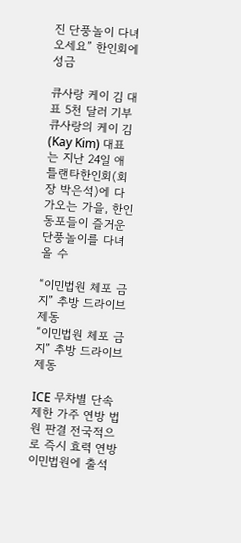진 단풍놀이 다녀오세요” 한인회에 성금

큐사랑 케이 김 대표 5천 달러 기부 큐사랑의 케이 김(Kay Kim) 대표는 지난 24일 애틀랜타한인회(회장 박은석)에 다가오는 가을, 한인 동포들이 즐거운 단풍놀이를 다녀올 수

“이민법원 체포 금지” 추방 드라이브 제동
“이민법원 체포 금지” 추방 드라이브 제동

ICE 무차별 단속 제한 가주 연방 법원 판결 전국적으로 즉시 효력 연방 이민법원에 출석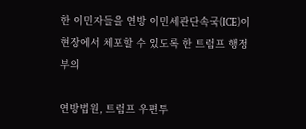한 이민자들을 연방 이민세관단속국(ICE)이 현장에서 체포할 수 있도록 한 트럼프 행정부의

연방법원, 트럼프 우편투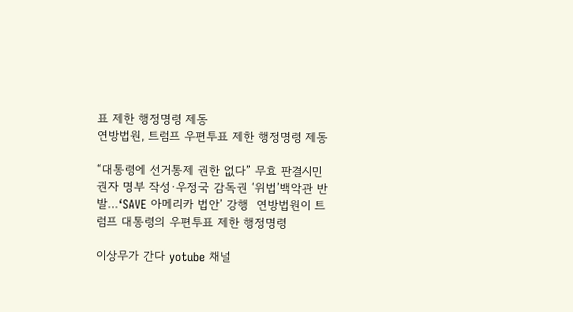표 제한 행정명령 제동
연방법원, 트럼프 우편투표 제한 행정명령 제동

“대통령에 선거통제 권한 없다” 무효 판결시민권자 명부 작성·우정국 감독권 ‘위법’백악관 반발…‘SAVE 아메리카 법안’ 강행  연방법원이 트럼프 대통령의 우편투표 제한 행정명령

이상무가 간다 yotube 채널